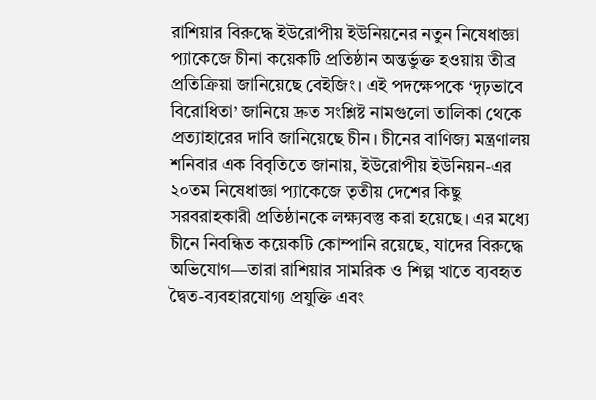রাশিয়ার বিরুদ্ধে ইউরোপীয় ইউনিয়নের নতুন নিষেধাজ্ঞা প্যাকেজে চীনা কয়েকটি প্রতিষ্ঠান অন্তর্ভুক্ত হওয়ায় তীব্র প্রতিক্রিয়া জানিয়েছে বেইজিং। এই পদক্ষেপকে ‘দৃঢ়ভাবে বিরোধিতা’ জানিয়ে দ্রুত সংশ্লিষ্ট নামগুলো তালিকা থেকে প্রত্যাহারের দাবি জানিয়েছে চীন। চীনের বাণিজ্য মন্ত্রণালয় শনিবার এক বিবৃতিতে জানায়, ইউরোপীয় ইউনিয়ন-এর ২০তম নিষেধাজ্ঞা প্যাকেজে তৃতীয় দেশের কিছু সরবরাহকারী প্রতিষ্ঠানকে লক্ষ্যবস্তু করা হয়েছে। এর মধ্যে চীনে নিবন্ধিত কয়েকটি কোম্পানি রয়েছে, যাদের বিরুদ্ধে অভিযোগ—তারা রাশিয়ার সামরিক ও শিল্প খাতে ব্যবহৃত দ্বৈত-ব্যবহারযোগ্য প্রযুক্তি এবং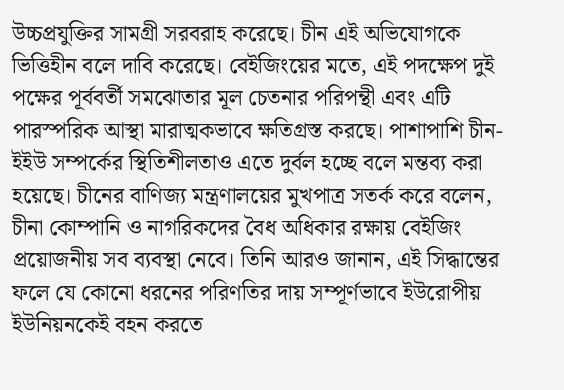উচ্চপ্রযুক্তির সামগ্রী সরবরাহ করেছে। চীন এই অভিযোগকে ভিত্তিহীন বলে দাবি করেছে। বেইজিংয়ের মতে, এই পদক্ষেপ দুই পক্ষের পূর্ববর্তী সমঝোতার মূল চেতনার পরিপন্থী এবং এটি পারস্পরিক আস্থা মারাত্মকভাবে ক্ষতিগ্রস্ত করছে। পাশাপাশি চীন-ইইউ সম্পর্কের স্থিতিশীলতাও এতে দুর্বল হচ্ছে বলে মন্তব্য করা হয়েছে। চীনের বাণিজ্য মন্ত্রণালয়ের মুখপাত্র সতর্ক করে বলেন, চীনা কোম্পানি ও নাগরিকদের বৈধ অধিকার রক্ষায় বেইজিং প্রয়োজনীয় সব ব্যবস্থা নেবে। তিনি আরও জানান, এই সিদ্ধান্তের ফলে যে কোনো ধরনের পরিণতির দায় সম্পূর্ণভাবে ইউরোপীয় ইউনিয়নকেই বহন করতে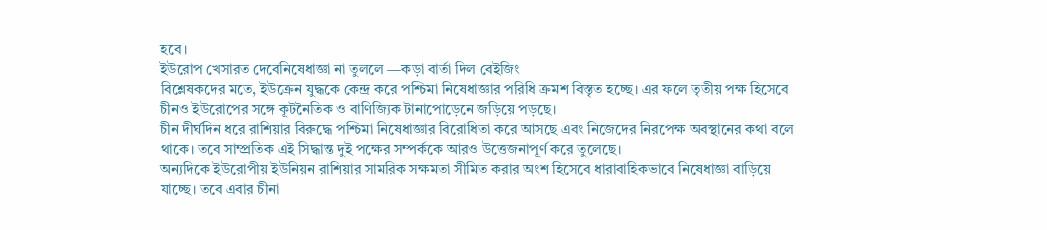হবে।
ইউরোপ খেসারত দেবেনিষেধাজ্ঞা না তুললে —কড়া বার্তা দিল বেইজিং
বিশ্লেষকদের মতে, ইউক্রেন যুদ্ধকে কেন্দ্র করে পশ্চিমা নিষেধাজ্ঞার পরিধি ক্রমশ বিস্তৃত হচ্ছে। এর ফলে তৃতীয় পক্ষ হিসেবে চীনও ইউরোপের সঙ্গে কূটনৈতিক ও বাণিজ্যিক টানাপোড়েনে জড়িয়ে পড়ছে।
চীন দীর্ঘদিন ধরে রাশিয়ার বিরুদ্ধে পশ্চিমা নিষেধাজ্ঞার বিরোধিতা করে আসছে এবং নিজেদের নিরপেক্ষ অবস্থানের কথা বলে থাকে। তবে সাম্প্রতিক এই সিদ্ধান্ত দুই পক্ষের সম্পর্ককে আরও উত্তেজনাপূর্ণ করে তুলেছে।
অন্যদিকে ইউরোপীয় ইউনিয়ন রাশিয়ার সামরিক সক্ষমতা সীমিত করার অংশ হিসেবে ধারাবাহিকভাবে নিষেধাজ্ঞা বাড়িয়ে যাচ্ছে। তবে এবার চীনা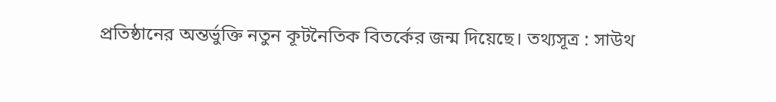প্রতিষ্ঠানের অন্তর্ভুক্তি নতুন কূটনৈতিক বিতর্কের জন্ম দিয়েছে। তথ্যসূত্র : সাউথ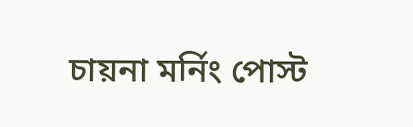চায়না মর্নিং পোস্ট